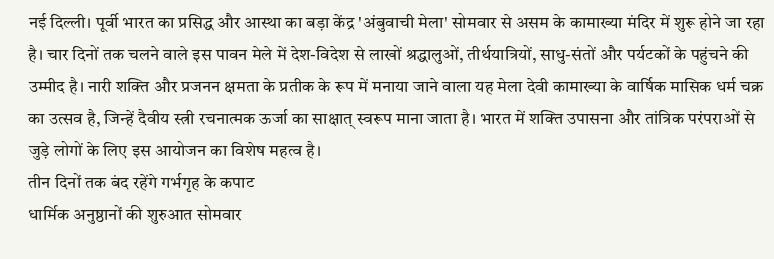नई दिल्ली। पूर्वी भारत का प्रसिद्ध और आस्था का बड़ा केंद्र 'अंबुवाची मेला' सोमवार से असम के कामाख्या मंदिर में शुरू होने जा रहा है। चार दिनों तक चलने वाले इस पावन मेले में देश-विदेश से लाखों श्रद्धालुओं, तीर्थयात्रियों, साधु-संतों और पर्यटकों के पहुंचने की उम्मीद है। नारी शक्ति और प्रजनन क्षमता के प्रतीक के रूप में मनाया जाने वाला यह मेला देवी कामाख्या के वार्षिक मासिक धर्म चक्र का उत्सव है, जिन्हें दैवीय स्त्री रचनात्मक ऊर्जा का साक्षात् स्वरूप माना जाता है। भारत में शक्ति उपासना और तांत्रिक परंपराओं से जुड़े लोगों के लिए इस आयोजन का विशेष महत्व है।
तीन दिनों तक बंद रहेंगे गर्भगृह के कपाट
धार्मिक अनुष्ठानों की शुरुआत सोमवार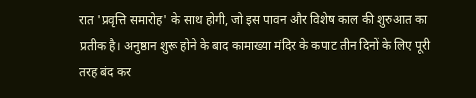रात 'प्रवृत्ति समारोह' के साथ होगी, जो इस पावन और विशेष काल की शुरुआत का प्रतीक है। अनुष्ठान शुरू होने के बाद कामाख्या मंदिर के कपाट तीन दिनों के लिए पूरी तरह बंद कर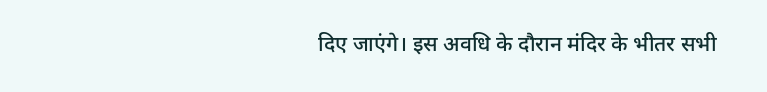दिए जाएंगे। इस अवधि के दौरान मंदिर के भीतर सभी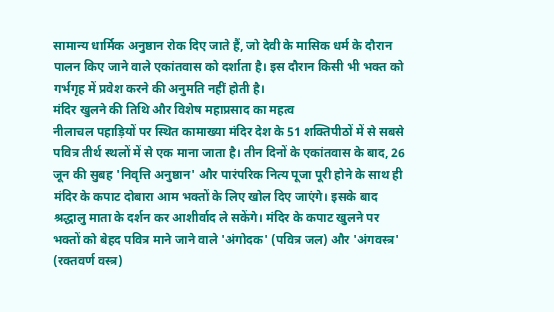सामान्य धार्मिक अनुष्ठान रोक दिए जाते हैं, जो देवी के मासिक धर्म के दौरान पालन किए जाने वाले एकांतवास को दर्शाता है। इस दौरान किसी भी भक्त को गर्भगृह में प्रवेश करने की अनुमति नहीं होती है।
मंदिर खुलने की तिथि और विशेष महाप्रसाद का महत्व
नीलाचल पहाड़ियों पर स्थित कामाख्या मंदिर देश के 51 शक्तिपीठों में से सबसे पवित्र तीर्थ स्थलों में से एक माना जाता है। तीन दिनों के एकांतवास के बाद, 26 जून की सुबह 'निवृत्ति अनुष्ठान' और पारंपरिक नित्य पूजा पूरी होने के साथ ही मंदिर के कपाट दोबारा आम भक्तों के लिए खोल दिए जाएंगे। इसके बाद श्रद्धालु माता के दर्शन कर आशीर्वाद ले सकेंगे। मंदिर के कपाट खुलने पर भक्तों को बेहद पवित्र माने जाने वाले 'अंगोदक' (पवित्र जल) और 'अंगवस्त्र' (रक्तवर्ण वस्त्र)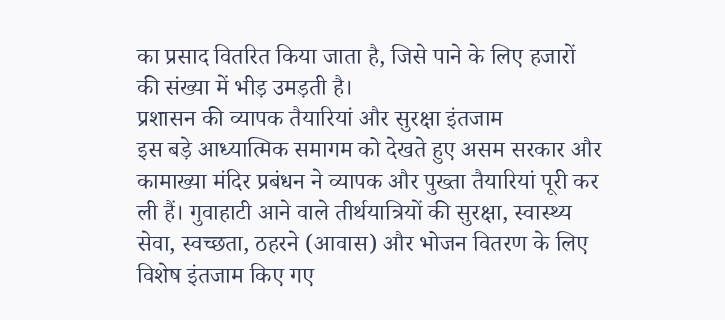का प्रसाद वितरित किया जाता है, जिसे पाने के लिए हजारों की संख्या में भीड़ उमड़ती है।
प्रशासन की व्यापक तैयारियां और सुरक्षा इंतजाम
इस बड़े आध्यात्मिक समागम को देखते हुए असम सरकार और कामाख्या मंदिर प्रबंधन ने व्यापक और पुख्ता तैयारियां पूरी कर ली हैं। गुवाहाटी आने वाले तीर्थयात्रियों की सुरक्षा, स्वास्थ्य सेवा, स्वच्छता, ठहरने (आवास) और भोजन वितरण के लिए विशेष इंतजाम किए गए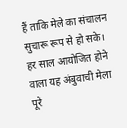हैं ताकि मेले का संचालन सुचारू रूप से हो सके। हर साल आयोजित होने वाला यह अंबुवाची मेला पूरे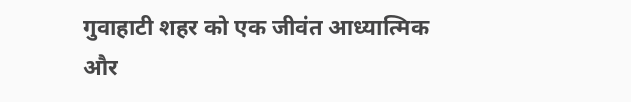गुवाहाटी शहर को एक जीवंत आध्यात्मिक और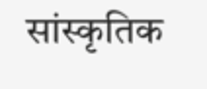सांस्कृतिक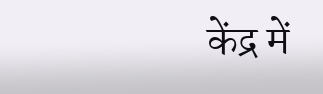केंद्र में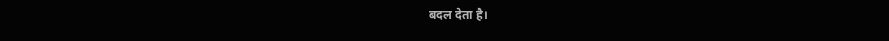बदल देता है।